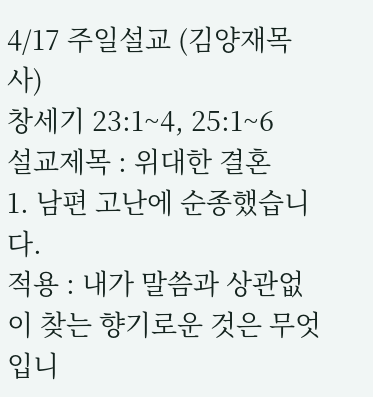4/17 주일설교 (김양재목사)
창세기 23:1~4, 25:1~6
설교제목 : 위대한 결혼
1. 남편 고난에 순종했습니다.
적용 : 내가 말씀과 상관없이 찾는 향기로운 것은 무엇입니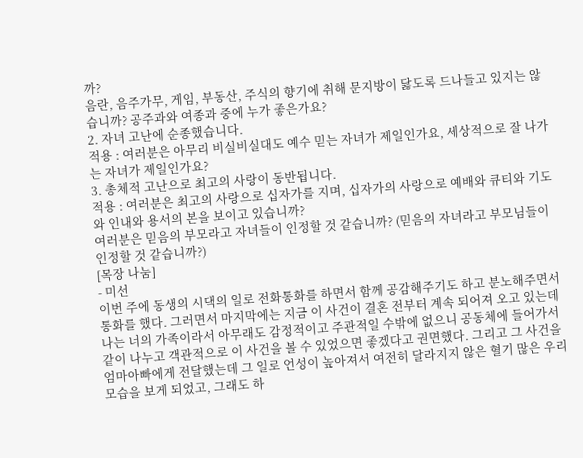까?
음란, 음주가무, 게임, 부동산, 주식의 향기에 취해 문지방이 닳도록 드나들고 있지는 않습니까? 공주과와 여종과 중에 누가 좋은가요?
2. 자녀 고난에 순종했습니다.
적용 : 여러분은 아무리 비실비실대도 예수 믿는 자녀가 제일인가요, 세상적으로 잘 나가는 자녀가 제일인가요?
3. 총체적 고난으로 최고의 사랑이 동반됩니다.
적용 : 여러분은 최고의 사랑으로 십자가를 지며, 십자가의 사랑으로 예배와 큐티와 기도와 인내와 용서의 본을 보이고 있습니까?
여러분은 믿음의 부모라고 자녀들이 인정할 것 같습니까? (믿음의 자녀라고 부모님들이 인정할 것 같습니까?)
[목장 나눔]
- 미선
이번 주에 동생의 시댁의 일로 전화통화를 하면서 함께 공감해주기도 하고 분노해주면서 통화를 했다. 그러면서 마지막에는 지금 이 사건이 결혼 전부터 계속 되어져 오고 있는데 나는 너의 가족이라서 아무래도 감정적이고 주관적일 수밖에 없으니 공동체에 들어가서 같이 나누고 객관적으로 이 사건을 볼 수 있었으면 좋겠다고 권면했다. 그리고 그 사건을 엄마아빠에게 전달했는데 그 일로 언성이 높아져서 여전히 달라지지 않은 혈기 많은 우리 모습을 보게 되었고, 그래도 하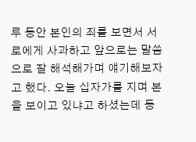루 동안 본인의 죄를 보면서 서로에게 사과하고 앞으로는 말씀으로 잘 해석해가며 얘기해보자고 했다. 오늘 십자가를 지며 본을 보이고 있냐고 하셨는데 동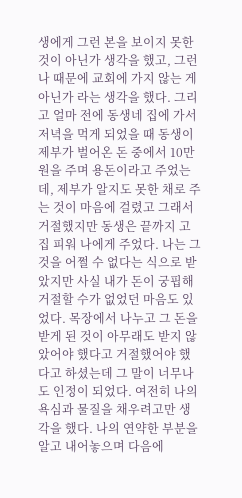생에게 그런 본을 보이지 못한 것이 아닌가 생각을 했고, 그런 나 때문에 교회에 가지 않는 게 아닌가 라는 생각을 했다. 그리고 얼마 전에 동생네 집에 가서 저녁을 먹게 되었을 때 동생이 제부가 벌어온 돈 중에서 10만원을 주며 용돈이라고 주었는데, 제부가 알지도 못한 채로 주는 것이 마음에 걸렸고 그래서 거절했지만 동생은 끝까지 고집 피워 나에게 주었다. 나는 그것을 어쩔 수 없다는 식으로 받았지만 사실 내가 돈이 궁핍해 거절할 수가 없었던 마음도 있었다. 목장에서 나누고 그 돈을 받게 된 것이 아무래도 받지 않았어야 했다고 거절했어야 했다고 하셨는데 그 말이 너무나도 인정이 되었다. 여전히 나의 욕심과 물질을 채우려고만 생각을 했다. 나의 연약한 부분을 알고 내어놓으며 다음에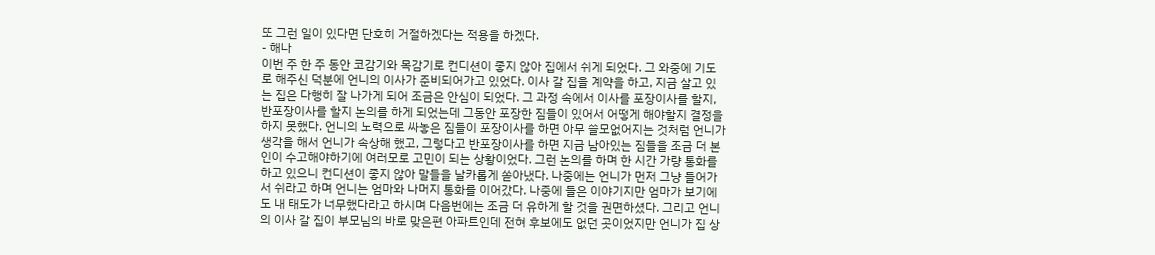또 그런 일이 있다면 단호히 거절하겠다는 적용을 하겠다.
- 해나
이번 주 한 주 동안 코감기와 목감기로 컨디션이 좋지 않아 집에서 쉬게 되었다. 그 와중에 기도로 해주신 덕분에 언니의 이사가 준비되어가고 있었다. 이사 갈 집을 계약을 하고, 지금 살고 있는 집은 다행히 잘 나가게 되어 조금은 안심이 되었다. 그 과정 속에서 이사를 포장이사를 할지, 반포장이사를 할지 논의를 하게 되었는데 그동안 포장한 짐들이 있어서 어떻게 해야할지 결정을 하지 못했다. 언니의 노력으로 싸놓은 짐들이 포장이사를 하면 아무 쓸모없어지는 것처럼 언니가 생각을 해서 언니가 속상해 했고, 그렇다고 반포장이사를 하면 지금 남아있는 짐들을 조금 더 본인이 수고해야하기에 여러모로 고민이 되는 상황이었다. 그런 논의를 하며 한 시간 가량 통화를 하고 있으니 컨디션이 좋지 않아 말들을 날카롭게 쏟아냈다. 나중에는 언니가 먼저 그냥 들어가서 쉬라고 하며 언니는 엄마와 나머지 통화를 이어갔다. 나중에 들은 이야기지만 엄마가 보기에도 내 태도가 너무했다라고 하시며 다음번에는 조금 더 유하게 할 것을 권면하셨다. 그리고 언니의 이사 갈 집이 부모님의 바로 맞은편 아파트인데 전혀 후보에도 없던 곳이었지만 언니가 집 상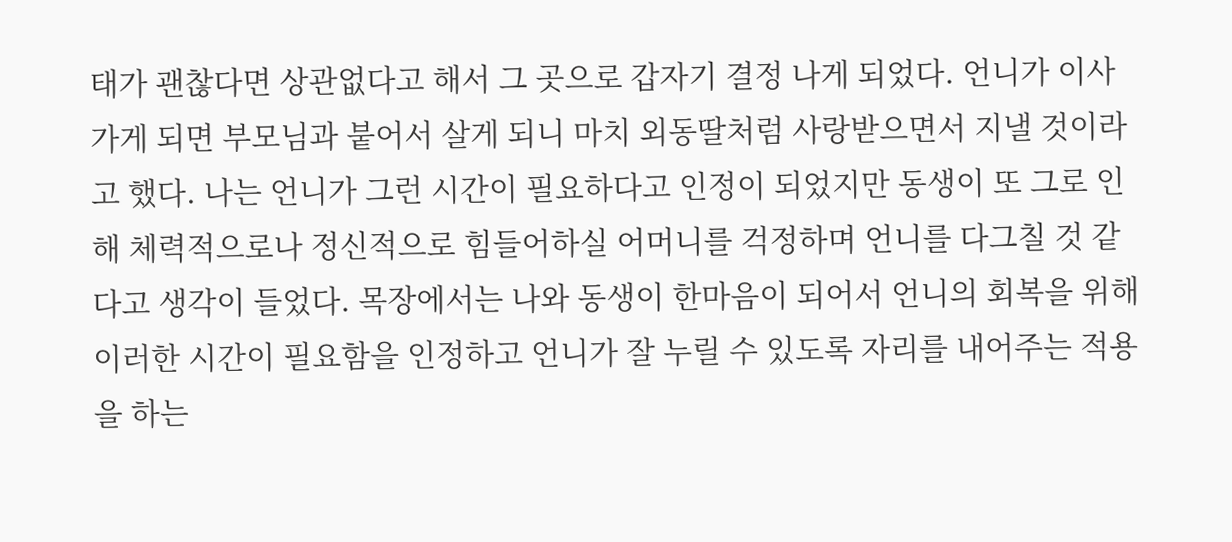태가 괜찮다면 상관없다고 해서 그 곳으로 갑자기 결정 나게 되었다. 언니가 이사 가게 되면 부모님과 붙어서 살게 되니 마치 외동딸처럼 사랑받으면서 지낼 것이라고 했다. 나는 언니가 그런 시간이 필요하다고 인정이 되었지만 동생이 또 그로 인해 체력적으로나 정신적으로 힘들어하실 어머니를 걱정하며 언니를 다그칠 것 같다고 생각이 들었다. 목장에서는 나와 동생이 한마음이 되어서 언니의 회복을 위해 이러한 시간이 필요함을 인정하고 언니가 잘 누릴 수 있도록 자리를 내어주는 적용을 하는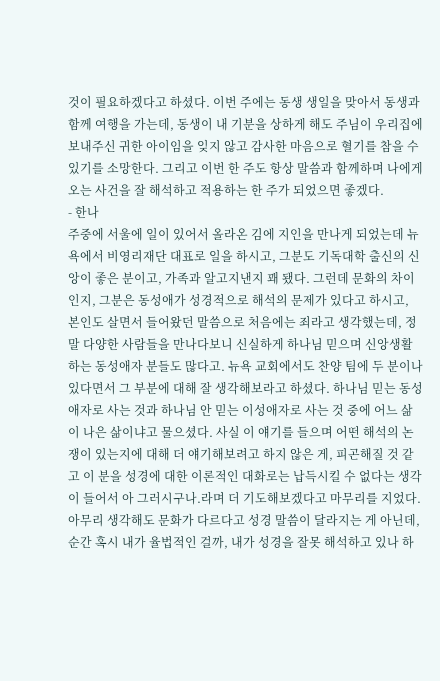것이 필요하겠다고 하셨다. 이번 주에는 동생 생일을 맞아서 동생과 함께 여행을 가는데, 동생이 내 기분을 상하게 해도 주님이 우리집에 보내주신 귀한 아이임을 잊지 않고 감사한 마음으로 혈기를 참을 수 있기를 소망한다. 그리고 이번 한 주도 항상 말씀과 함께하며 나에게 오는 사건을 잘 해석하고 적용하는 한 주가 되었으면 좋겠다.
- 한나
주중에 서울에 일이 있어서 올라온 김에 지인을 만나게 되었는데 뉴욕에서 비영리재단 대표로 일을 하시고, 그분도 기독대학 출신의 신앙이 좋은 분이고, 가족과 알고지낸지 꽤 됐다. 그런데 문화의 차이인지, 그분은 동성애가 성경적으로 해석의 문제가 있다고 하시고, 본인도 살면서 들어왔던 말씀으로 처음에는 죄라고 생각했는데, 정말 다양한 사람들을 만나다보니 신실하게 하나님 믿으며 신앙생활 하는 동성애자 분들도 많다고. 뉴욕 교회에서도 찬양 팀에 두 분이나 있다면서 그 부분에 대해 잘 생각해보라고 하셨다. 하나님 믿는 동성애자로 사는 것과 하나님 안 믿는 이성애자로 사는 것 중에 어느 삶이 나은 삶이냐고 물으셨다. 사실 이 얘기를 들으며 어떤 해석의 논쟁이 있는지에 대해 더 얘기해보려고 하지 않은 게, 피곤해질 것 같고 이 분을 성경에 대한 이론적인 대화로는 납득시킬 수 없다는 생각이 들어서 아 그러시구나.라며 더 기도해보겠다고 마무리를 지었다. 아무리 생각해도 문화가 다르다고 성경 말씀이 달라지는 게 아닌데, 순간 혹시 내가 율법적인 걸까, 내가 성경을 잘못 해석하고 있나 하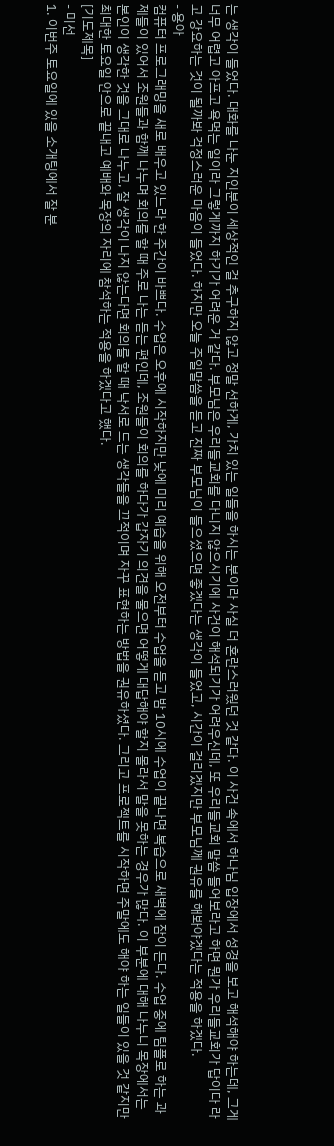는 생각이 들었다. 대화를 나눈 지인분이 세상적인 걸 추구하지 않고 정말 선하게, 가치 있는 일들을 하시는 분이라 사실 더 혼란스러웠던 것 같다. 이 사건 속에서 하나님 입장에서 성경을 보고 해석해야 하는데, 그게 너무 어렵고 아프고 욕먹는 일이라 그렇게까지 하기가 어려운 거 같다. 부모님은 우리들교회를 다니지 않으시기에 사건이 해석되기가 어려우신데, 또 우리들교회 말씀 들어보라고 하면 뭔가 우리들교회가 답이다 라고 강요하는 것이 될까봐 걱정스러운 마음이 들었다. 하지만 오늘 주일말씀을 듣고 진짜 부모님이 들으셨으면 좋겠다는 생각이 들었고, 시간이 걸리겠지만 부모님께 권유를 해봐야겠다는 적용을 하겠다.
- 용아
컴퓨터 프로그래밍을 새로 배우고 있느라 한 주간이 바쁘다. 수업은 오후에 시작하지만 낮에 미리 예습을 위해 오전부터 수업을 듣고 밤 10시에 수업이 끝나면 복습으로 새벽에 잠이 든다. 수업 중에 팀플로 하는 과제들이 있어서 조원들과 함께 나누며 회의를 할 때 주로 나는 듣는 편인데, 조원들이 회의를 하다가 갑자기 의견을 물으면 어떻게 대답해야 할지 몰라서 말을 못하는 경우가 많다. 이 부분에 대해 나누니 목장에서는 본인이 생각한 것을 그대로 나누고, 잘 생각이 나지 않는다면 회의를 할 때 낙서로 드는 생각들을 끄적이며 자꾸 표현하는 방법을 권유하셨다. 그리고 프로젝트를 시작하면 주말에도 해야 하는 일들이 있을 것 같지만 최대한 토요일 안으로 끝내고 예배와 목장의 자리에 참석하는 적용을 하겠다고 했다.
[기도제목]
- 미선
1. 이번주 토요일에 있을 소개팅에서 잘 분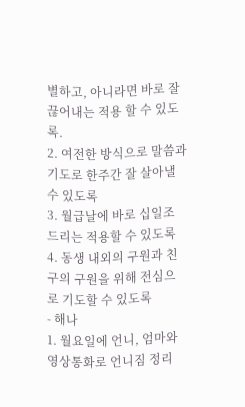별하고, 아니라면 바로 잘 끊어내는 적용 할 수 있도록.
2. 여전한 방식으로 말씀과 기도로 한주간 잘 살아낼 수 있도록
3. 월급날에 바로 십일조 드리는 적용할 수 있도록
4. 동생 내외의 구원과 친구의 구원을 위해 전심으로 기도할 수 있도록
- 해나
1. 월요일에 언니, 엄마와 영상통화로 언니짐 정리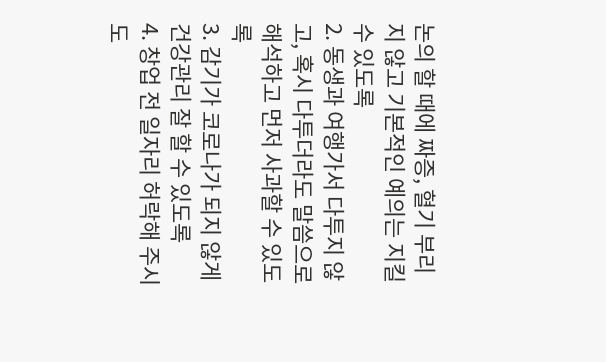논의 할 때에 짜증, 혈기 부리지 않고 기본적인 예의는 지킬 수 있도록
2. 동생과 여행가서 다투지 않고, 혹시 다투더라도 말씀으로 해석하고 먼저 사과할 수 있도록
3. 감기가 코로나가 되지 않게 건강관리 잘 할 수 있도록
4. 창업 전 일자리 허락해 주시도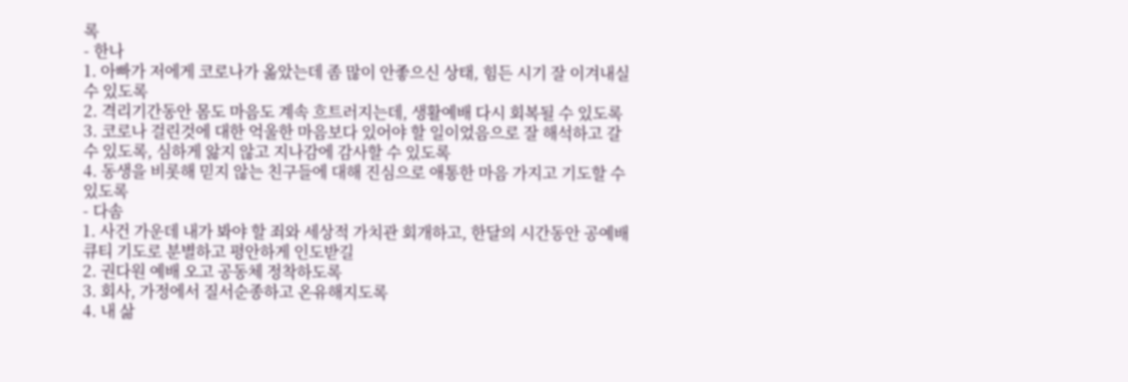록
- 한나
1. 아빠가 저에게 코로나가 옮았는데 좀 많이 안좋으신 상태, 힘든 시기 잘 이겨내실 수 있도록
2. 격리기간동안 몸도 마음도 계속 흐트러지는데, 생활예배 다시 회복될 수 있도록
3. 코로나 걸린것에 대한 억울한 마음보다 있어야 할 일이었음으로 잘 해석하고 갈 수 있도록, 심하게 앓지 않고 지나감에 감사할 수 있도록
4. 동생을 비롯해 믿지 않는 친구들에 대해 진심으로 애통한 마음 가지고 기도할 수 있도록
- 다솜
1. 사건 가운데 내가 봐야 할 죄와 세상적 가치관 회개하고, 한달의 시간동안 공예배 큐티 기도로 분별하고 평안하게 인도받길
2. 권다원 예배 오고 공동체 정착하도록
3. 회사, 가정에서 질서순종하고 온유해지도록
4. 내 삶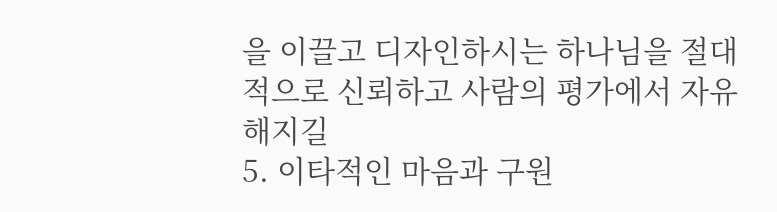을 이끌고 디자인하시는 하나님을 절대적으로 신뢰하고 사람의 평가에서 자유해지길
5. 이타적인 마음과 구원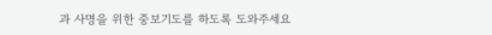과 사명을 위한 중보기도를 하도록 도와주세요